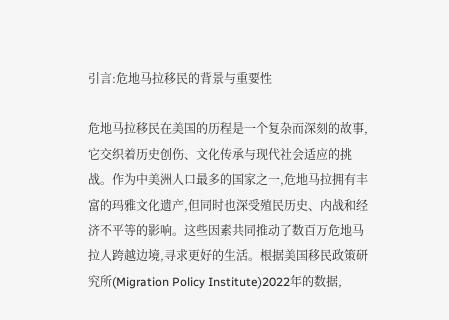引言:危地马拉移民的背景与重要性

危地马拉移民在美国的历程是一个复杂而深刻的故事,它交织着历史创伤、文化传承与现代社会适应的挑战。作为中美洲人口最多的国家之一,危地马拉拥有丰富的玛雅文化遗产,但同时也深受殖民历史、内战和经济不平等的影响。这些因素共同推动了数百万危地马拉人跨越边境,寻求更好的生活。根据美国移民政策研究所(Migration Policy Institute)2022年的数据,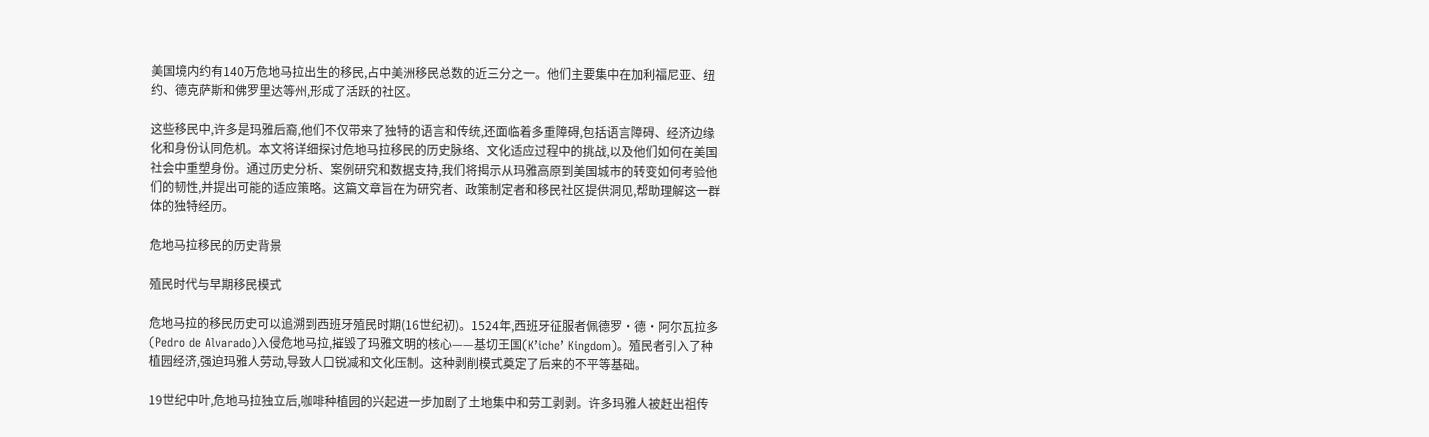美国境内约有140万危地马拉出生的移民,占中美洲移民总数的近三分之一。他们主要集中在加利福尼亚、纽约、德克萨斯和佛罗里达等州,形成了活跃的社区。

这些移民中,许多是玛雅后裔,他们不仅带来了独特的语言和传统,还面临着多重障碍,包括语言障碍、经济边缘化和身份认同危机。本文将详细探讨危地马拉移民的历史脉络、文化适应过程中的挑战,以及他们如何在美国社会中重塑身份。通过历史分析、案例研究和数据支持,我们将揭示从玛雅高原到美国城市的转变如何考验他们的韧性,并提出可能的适应策略。这篇文章旨在为研究者、政策制定者和移民社区提供洞见,帮助理解这一群体的独特经历。

危地马拉移民的历史背景

殖民时代与早期移民模式

危地马拉的移民历史可以追溯到西班牙殖民时期(16世纪初)。1524年,西班牙征服者佩德罗·德·阿尔瓦拉多(Pedro de Alvarado)入侵危地马拉,摧毁了玛雅文明的核心——基切王国(K’iche’ Kingdom)。殖民者引入了种植园经济,强迫玛雅人劳动,导致人口锐减和文化压制。这种剥削模式奠定了后来的不平等基础。

19世纪中叶,危地马拉独立后,咖啡种植园的兴起进一步加剧了土地集中和劳工剥剥。许多玛雅人被赶出祖传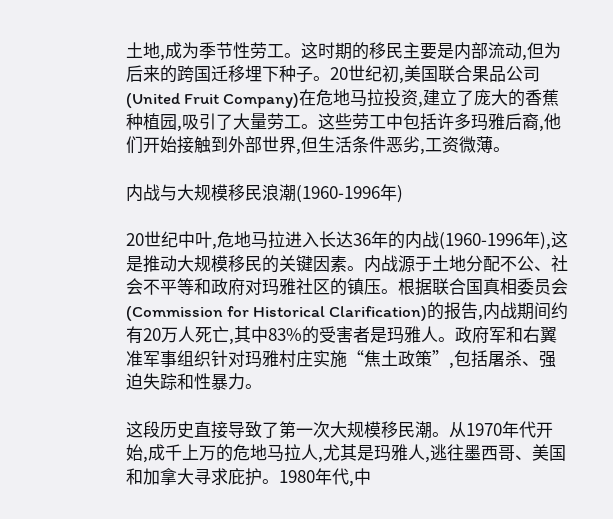土地,成为季节性劳工。这时期的移民主要是内部流动,但为后来的跨国迁移埋下种子。20世纪初,美国联合果品公司(United Fruit Company)在危地马拉投资,建立了庞大的香蕉种植园,吸引了大量劳工。这些劳工中包括许多玛雅后裔,他们开始接触到外部世界,但生活条件恶劣,工资微薄。

内战与大规模移民浪潮(1960-1996年)

20世纪中叶,危地马拉进入长达36年的内战(1960-1996年),这是推动大规模移民的关键因素。内战源于土地分配不公、社会不平等和政府对玛雅社区的镇压。根据联合国真相委员会(Commission for Historical Clarification)的报告,内战期间约有20万人死亡,其中83%的受害者是玛雅人。政府军和右翼准军事组织针对玛雅村庄实施“焦土政策”,包括屠杀、强迫失踪和性暴力。

这段历史直接导致了第一次大规模移民潮。从1970年代开始,成千上万的危地马拉人,尤其是玛雅人,逃往墨西哥、美国和加拿大寻求庇护。1980年代,中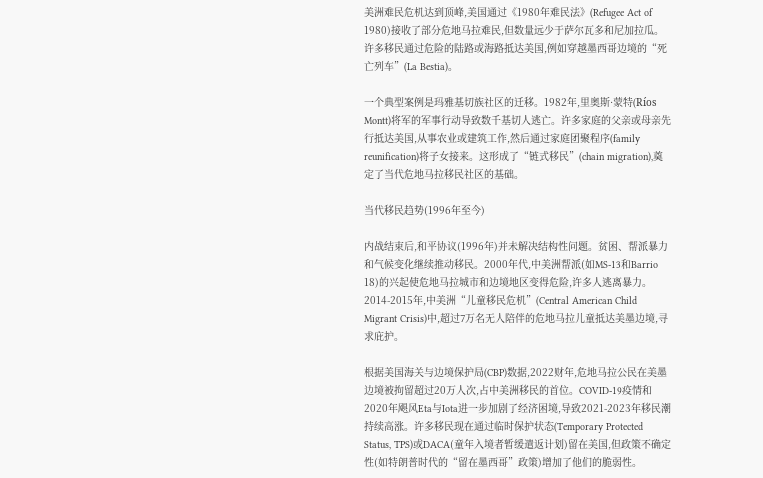美洲难民危机达到顶峰,美国通过《1980年难民法》(Refugee Act of 1980)接收了部分危地马拉难民,但数量远少于萨尔瓦多和尼加拉瓜。许多移民通过危险的陆路或海路抵达美国,例如穿越墨西哥边境的“死亡列车”(La Bestia)。

一个典型案例是玛雅基切族社区的迁移。1982年,里奥斯·蒙特(Ríos Montt)将军的军事行动导致数千基切人逃亡。许多家庭的父亲或母亲先行抵达美国,从事农业或建筑工作,然后通过家庭团聚程序(family reunification)将子女接来。这形成了“链式移民”(chain migration),奠定了当代危地马拉移民社区的基础。

当代移民趋势(1996年至今)

内战结束后,和平协议(1996年)并未解决结构性问题。贫困、帮派暴力和气候变化继续推动移民。2000年代,中美洲帮派(如MS-13和Barrio 18)的兴起使危地马拉城市和边境地区变得危险,许多人逃离暴力。2014-2015年,中美洲“儿童移民危机”(Central American Child Migrant Crisis)中,超过7万名无人陪伴的危地马拉儿童抵达美墨边境,寻求庇护。

根据美国海关与边境保护局(CBP)数据,2022财年,危地马拉公民在美墨边境被拘留超过20万人次,占中美洲移民的首位。COVID-19疫情和2020年飓风Eta与Iota进一步加剧了经济困境,导致2021-2023年移民潮持续高涨。许多移民现在通过临时保护状态(Temporary Protected Status, TPS)或DACA(童年入境者暂缓遣返计划)留在美国,但政策不确定性(如特朗普时代的“留在墨西哥”政策)增加了他们的脆弱性。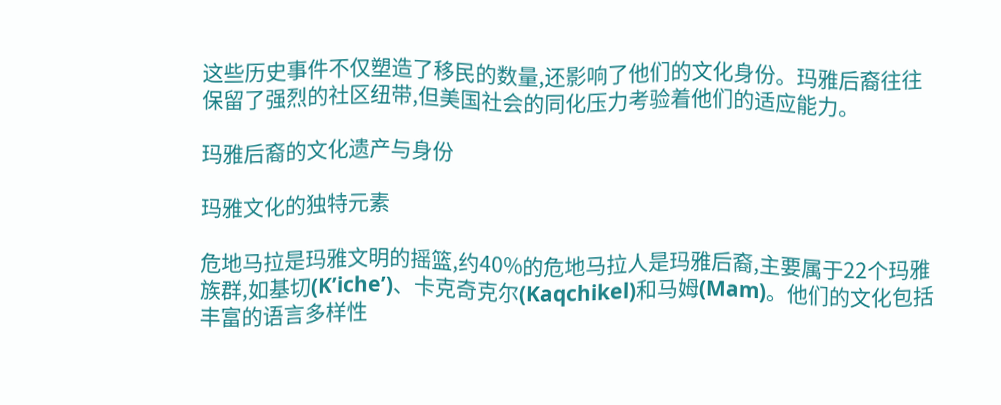这些历史事件不仅塑造了移民的数量,还影响了他们的文化身份。玛雅后裔往往保留了强烈的社区纽带,但美国社会的同化压力考验着他们的适应能力。

玛雅后裔的文化遗产与身份

玛雅文化的独特元素

危地马拉是玛雅文明的摇篮,约40%的危地马拉人是玛雅后裔,主要属于22个玛雅族群,如基切(K’iche’)、卡克奇克尔(Kaqchikel)和马姆(Mam)。他们的文化包括丰富的语言多样性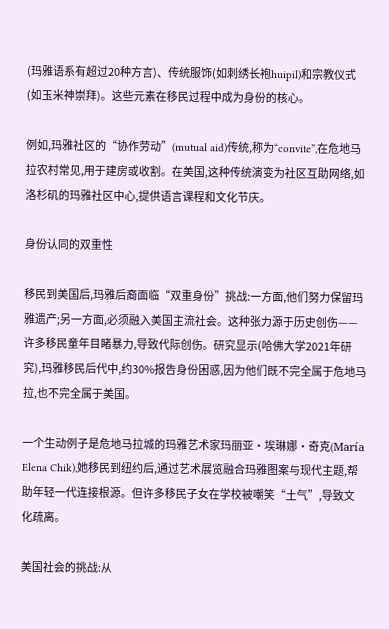(玛雅语系有超过20种方言)、传统服饰(如刺绣长袍huipil)和宗教仪式(如玉米神崇拜)。这些元素在移民过程中成为身份的核心。

例如,玛雅社区的“协作劳动”(mutual aid)传统,称为“convite”,在危地马拉农村常见,用于建房或收割。在美国,这种传统演变为社区互助网络,如洛杉矶的玛雅社区中心,提供语言课程和文化节庆。

身份认同的双重性

移民到美国后,玛雅后裔面临“双重身份”挑战:一方面,他们努力保留玛雅遗产;另一方面,必须融入美国主流社会。这种张力源于历史创伤——许多移民童年目睹暴力,导致代际创伤。研究显示(哈佛大学2021年研究),玛雅移民后代中,约30%报告身份困惑,因为他们既不完全属于危地马拉,也不完全属于美国。

一个生动例子是危地马拉城的玛雅艺术家玛丽亚·埃琳娜·奇克(María Elena Chik),她移民到纽约后,通过艺术展览融合玛雅图案与现代主题,帮助年轻一代连接根源。但许多移民子女在学校被嘲笑“土气”,导致文化疏离。

美国社会的挑战:从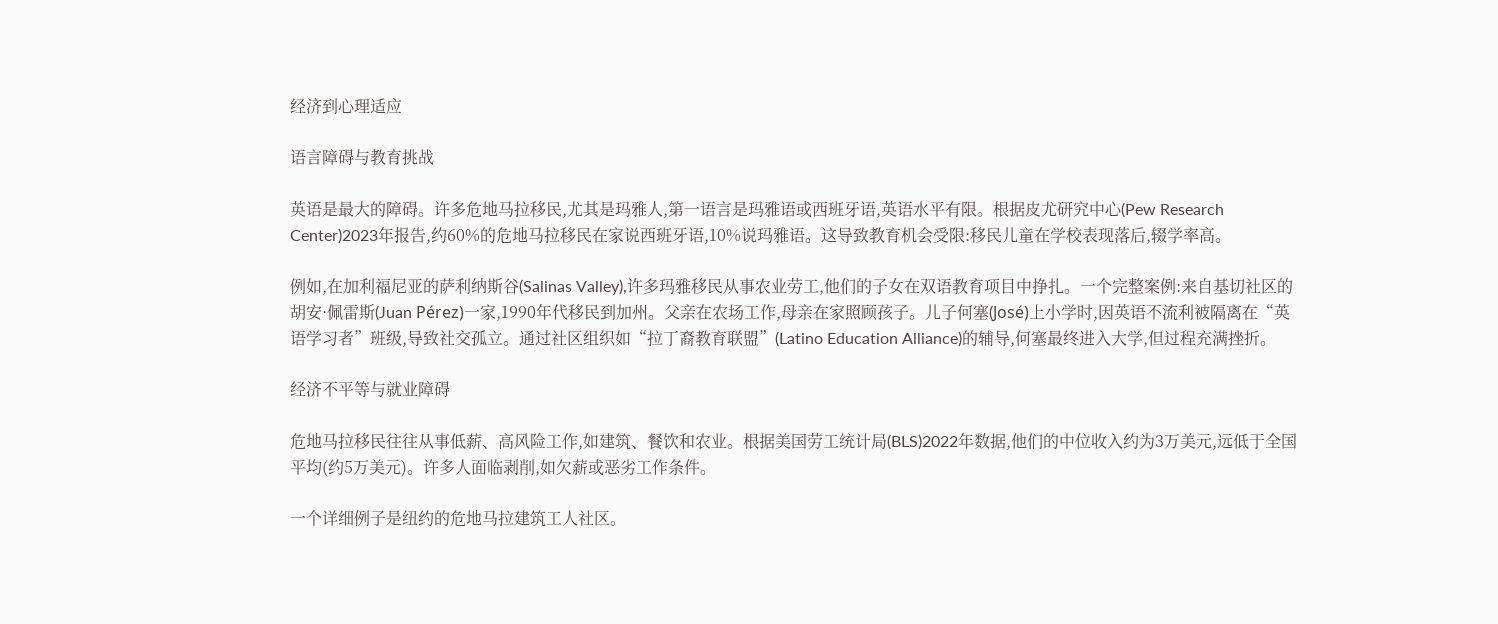经济到心理适应

语言障碍与教育挑战

英语是最大的障碍。许多危地马拉移民,尤其是玛雅人,第一语言是玛雅语或西班牙语,英语水平有限。根据皮尤研究中心(Pew Research Center)2023年报告,约60%的危地马拉移民在家说西班牙语,10%说玛雅语。这导致教育机会受限:移民儿童在学校表现落后,辍学率高。

例如,在加利福尼亚的萨利纳斯谷(Salinas Valley),许多玛雅移民从事农业劳工,他们的子女在双语教育项目中挣扎。一个完整案例:来自基切社区的胡安·佩雷斯(Juan Pérez)一家,1990年代移民到加州。父亲在农场工作,母亲在家照顾孩子。儿子何塞(José)上小学时,因英语不流利被隔离在“英语学习者”班级,导致社交孤立。通过社区组织如“拉丁裔教育联盟”(Latino Education Alliance)的辅导,何塞最终进入大学,但过程充满挫折。

经济不平等与就业障碍

危地马拉移民往往从事低薪、高风险工作,如建筑、餐饮和农业。根据美国劳工统计局(BLS)2022年数据,他们的中位收入约为3万美元,远低于全国平均(约5万美元)。许多人面临剥削,如欠薪或恶劣工作条件。

一个详细例子是纽约的危地马拉建筑工人社区。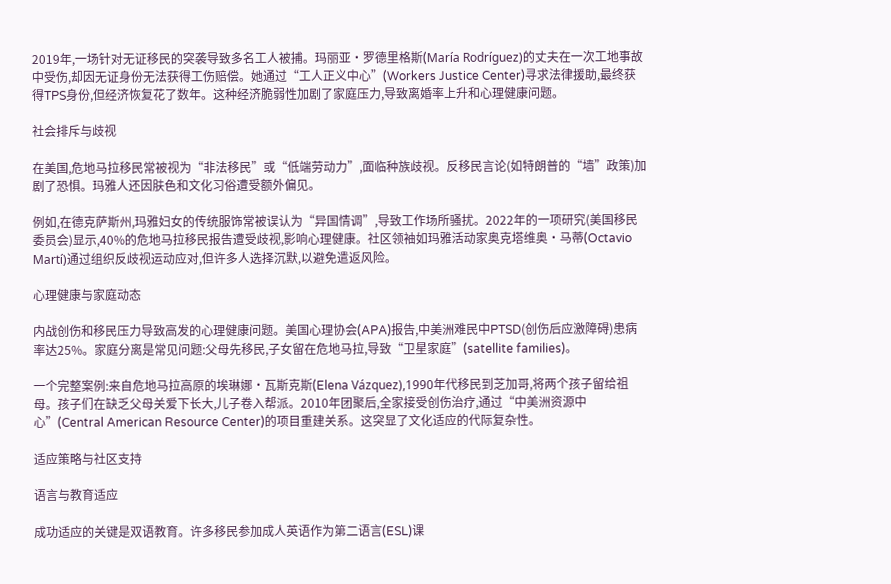2019年,一场针对无证移民的突袭导致多名工人被捕。玛丽亚·罗德里格斯(María Rodríguez)的丈夫在一次工地事故中受伤,却因无证身份无法获得工伤赔偿。她通过“工人正义中心”(Workers Justice Center)寻求法律援助,最终获得TPS身份,但经济恢复花了数年。这种经济脆弱性加剧了家庭压力,导致离婚率上升和心理健康问题。

社会排斥与歧视

在美国,危地马拉移民常被视为“非法移民”或“低端劳动力”,面临种族歧视。反移民言论(如特朗普的“墙”政策)加剧了恐惧。玛雅人还因肤色和文化习俗遭受额外偏见。

例如,在德克萨斯州,玛雅妇女的传统服饰常被误认为“异国情调”,导致工作场所骚扰。2022年的一项研究(美国移民委员会)显示,40%的危地马拉移民报告遭受歧视,影响心理健康。社区领袖如玛雅活动家奥克塔维奥·马蒂(Octavio Martí)通过组织反歧视运动应对,但许多人选择沉默,以避免遣返风险。

心理健康与家庭动态

内战创伤和移民压力导致高发的心理健康问题。美国心理协会(APA)报告,中美洲难民中PTSD(创伤后应激障碍)患病率达25%。家庭分离是常见问题:父母先移民,子女留在危地马拉,导致“卫星家庭”(satellite families)。

一个完整案例:来自危地马拉高原的埃琳娜·瓦斯克斯(Elena Vázquez),1990年代移民到芝加哥,将两个孩子留给祖母。孩子们在缺乏父母关爱下长大,儿子卷入帮派。2010年团聚后,全家接受创伤治疗,通过“中美洲资源中心”(Central American Resource Center)的项目重建关系。这突显了文化适应的代际复杂性。

适应策略与社区支持

语言与教育适应

成功适应的关键是双语教育。许多移民参加成人英语作为第二语言(ESL)课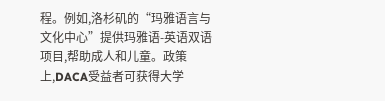程。例如,洛杉矶的“玛雅语言与文化中心”提供玛雅语-英语双语项目,帮助成人和儿童。政策上,DACA受益者可获得大学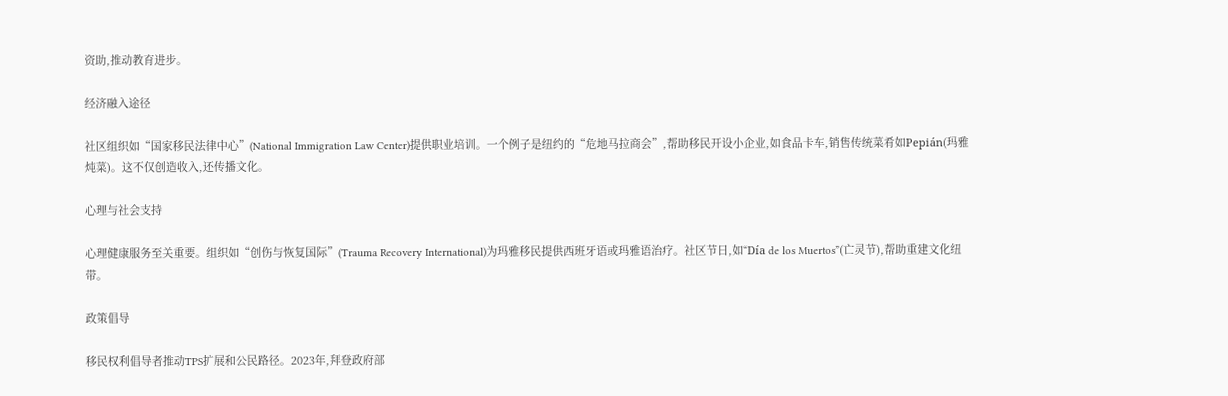资助,推动教育进步。

经济融入途径

社区组织如“国家移民法律中心”(National Immigration Law Center)提供职业培训。一个例子是纽约的“危地马拉商会”,帮助移民开设小企业,如食品卡车,销售传统菜肴如Pepián(玛雅炖菜)。这不仅创造收入,还传播文化。

心理与社会支持

心理健康服务至关重要。组织如“创伤与恢复国际”(Trauma Recovery International)为玛雅移民提供西班牙语或玛雅语治疗。社区节日,如“Día de los Muertos”(亡灵节),帮助重建文化纽带。

政策倡导

移民权利倡导者推动TPS扩展和公民路径。2023年,拜登政府部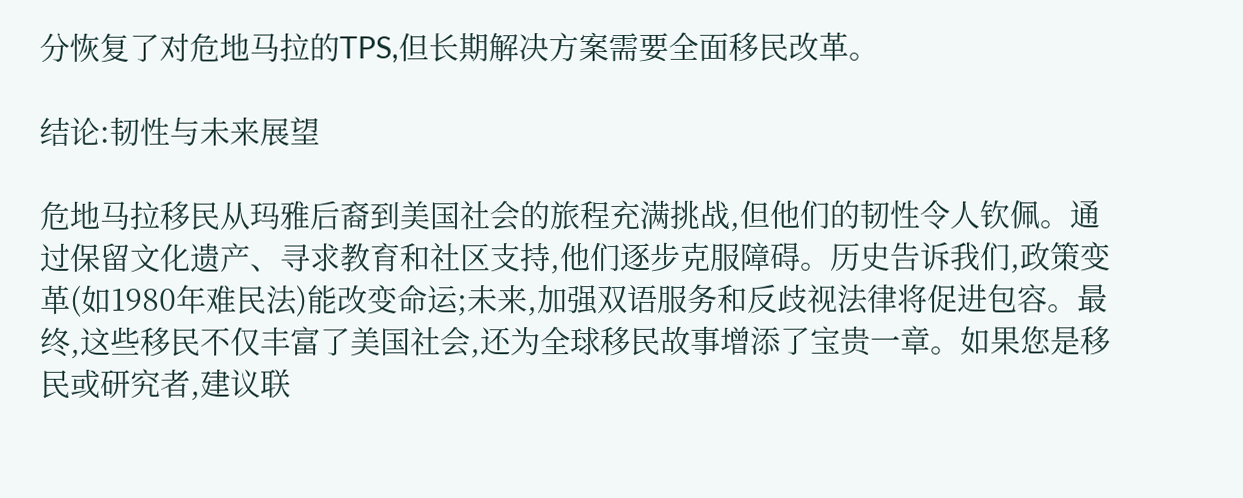分恢复了对危地马拉的TPS,但长期解决方案需要全面移民改革。

结论:韧性与未来展望

危地马拉移民从玛雅后裔到美国社会的旅程充满挑战,但他们的韧性令人钦佩。通过保留文化遗产、寻求教育和社区支持,他们逐步克服障碍。历史告诉我们,政策变革(如1980年难民法)能改变命运;未来,加强双语服务和反歧视法律将促进包容。最终,这些移民不仅丰富了美国社会,还为全球移民故事增添了宝贵一章。如果您是移民或研究者,建议联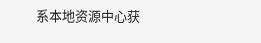系本地资源中心获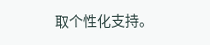取个性化支持。